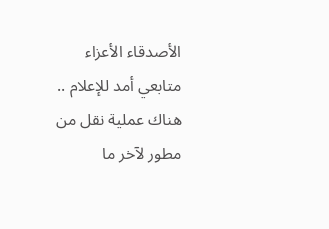الأصدقاء الأعزاء متابعي أمد للإعلام .. هناك عملية نقل من مطور لآخر ما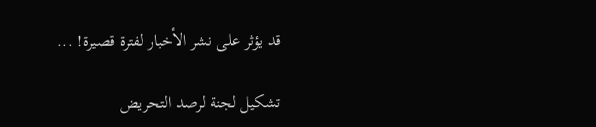قد يؤثر على نشر الأخبار لفترة قصيرة! ...

تشكيل لجنة لرصد التحريض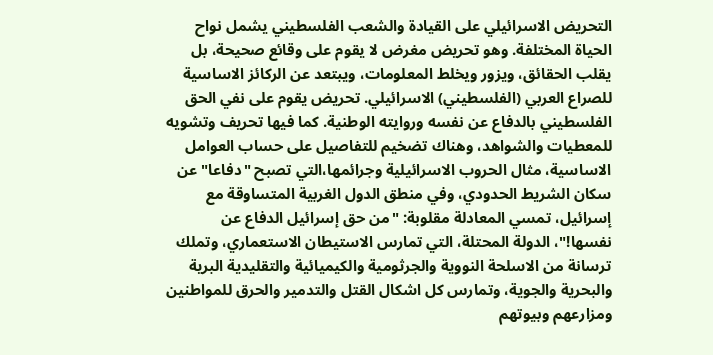التحريض الاسرائيلي على القيادة والشعب الفلسطيني يشمل نواح الحياة المختلفة. وهو تحريض مغرض لا يقوم على وقائع صحيحة، بل  يقلب الحقائق، ويزور ويخلط المعلومات، ويبتعد عن الركائز الاساسية للصراع العربي (الفلسطيني) الاسرائيلي. تحريض يقوم على نفي الحق الفلسطيني بالدفاع عن نفسه وروايته الوطنية. كما فيها تحريف وتشويه للمعطيات والشواهد، وهناك تضخيم للتفاصيل على حساب العوامل الاساسية، مثال الحروب الاسرائيلية وجرائمها،التي تصبح "دفاعا" عن سكان الشريط الحدودي، وفي منطق الدول الغربية المتساوقة مع إسرائيل، تمسي المعادلة مقلوبة: "من حق إسرائيل الدفاع عن نفسها!"، الدولة المحتلة، التي تمارس الاستيطان الاستعماري، وتملك ترسانة من الاسلحة النووية والجرثومية والكيميائية والتقليدية البرية والبحرية والجوية، وتمارس كل اشكال القتل والتدمير والحرق للمواطنين ومزارعهم وبيوتهم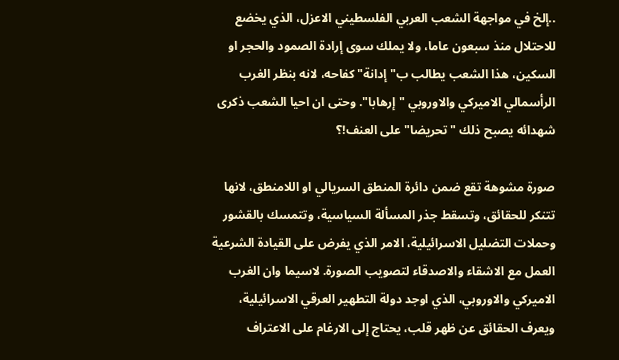..إلخ في مواجهة الشعب العربي الفلسطيني الاعزل، الذي يخضع للاحتلال منذ سبعون عاما، ولا يملك سوى إرادة الصمود والحجر او السكين، هذا الشعب يطالب ب"إدانة" كفاحه، لانه بنظر الغرب الرأسمالي الاميركي والاوروبي "إرهابا". وحتى ان احيا الشعب ذكرى شهدائه يصبح ذلك "تحريضا" على العنف!؟

صورة مشوهة تقع ضمن دائرة المنطق السريالي او اللامنطق، لانها تتنكر للحقائق، وتسقط جذر المسألة السياسية، وتتمسك بالقشور وحملات التضليل الاسرائيلية، الامر الذي يفرض على القيادة الشرعية العمل مع الاشقاء والاصدقاء لتصويب الصورة. لاسيما وان الغرب الاميركي والاوروبي، الذي اوجد دولة التطهير العرقي الاسرائيلية، ويعرف الحقائق عن ظهر قلب، يحتاج إلى الارغام على الاعتراف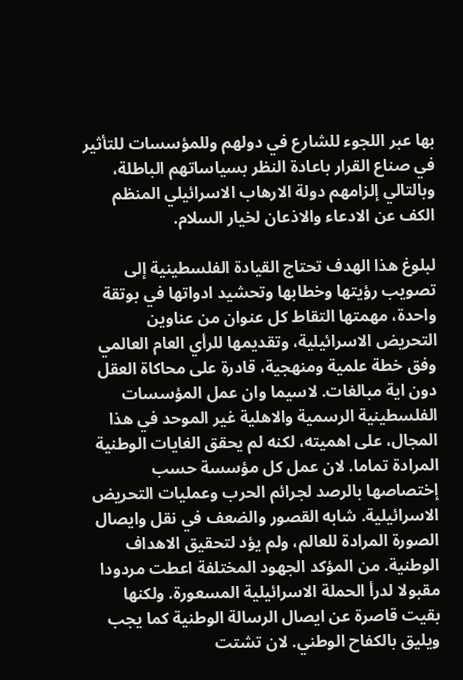بها عبر اللجوء للشارع في دولهم وللمؤسسات للتأثير في صناع القرار باعادة النظر بسياساتهم الباطلة، وبالتالي إلزامهم دولة الارهاب الاسرائيلي المنظم الكف عن الادعاء والاذعان لخيار السلام.

لبلوغ هذا الهدف تحتاج القيادة الفلسطينية إلى تصويب رؤيتها وخطابها وتحشيد ادواتها في بوتقة واحدة، مهمتها التقاط كل عنوان من عناوين التحريض الاسرائيلية، وتقديمها للرأي العام العالمي وفق خطة علمية ومنهجية، قادرة على محاكاة العقل دون اية مبالغات. لاسيما وان عمل المؤسسات الفلسطينية الرسمية والاهلية غير الموحد في هذا المجال، على اهميته، لكنه لم يحقق الغايات الوطنية المرادة تماما. لان عمل كل مؤسسة حسب إختصاصها بالرصد لجرائم الحرب وعمليات التحريض الاسرائيلية. شابه القصور والضعف في نقل وايصال الصورة المرادة للعالم، ولم يؤد لتحقيق الاهداف الوطنية. من المؤكد الجهود المختلفة اعطت مردودا مقبولا لدرأ الحملة الاسرائيلية المسعورة. ولكنها بقيت قاصرة عن ايصال الرسالة الوطنية كما يجب ويليق بالكفاح الوطني. لان تشتت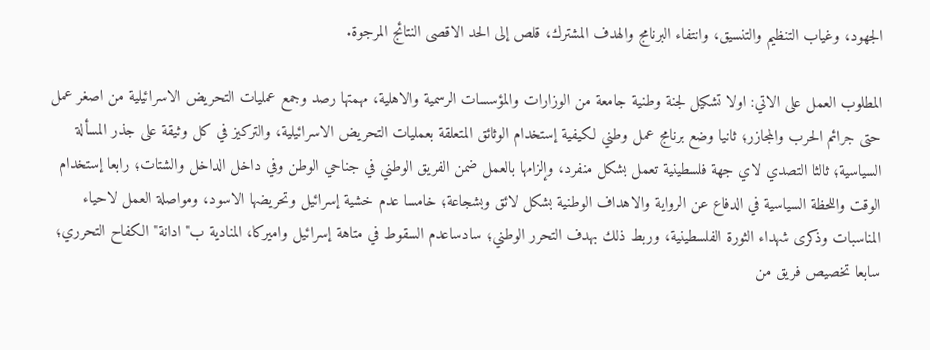الجهود، وغياب التنظيم والتنسيق، وانتفاء البرنامج والهدف المشترك، قلص إلى الحد الاقصى النتائج المرجوة.

المطلوب العمل على الاتي: اولا تشكيل لجنة وطنية جامعة من الوزارات والمؤسسات الرسمية والاهلية، مهمتها رصد وجمع عمليات التحريض الاسرائيلية من اصغر عمل حتى جرائم الحرب والمجازر؛ ثانيا وضع برنامج عمل وطني لكيفية إستخدام الوثائق المتعلقة بعمليات التحريض الاسرائيلية، والتركيز في كل وثيقة على جذر المسألة السياسية؛ ثالثا التصدي لاي جهة فلسطينية تعمل بشكل منفرد، وإلزامها بالعمل ضمن الفريق الوطني في جناحي الوطن وفي داخل الداخل والشتات؛ رابعا إستخدام الوقت واللحظة السياسية في الدفاع عن الرواية والاهداف الوطنية بشكل لائق وبشجاعة؛ خامسا عدم خشية إسرائيل وتحريضها الاسود، ومواصلة العمل لاحياء المناسبات وذكرى شهداء الثورة الفلسطينية، وربط ذلك بهدف التحرر الوطني؛ سادساعدم السقوط في متاهة إسرائيل واميركا، المنادية ب"ادانة" الكفاح التحرري؛ سابعا تخصيص فريق من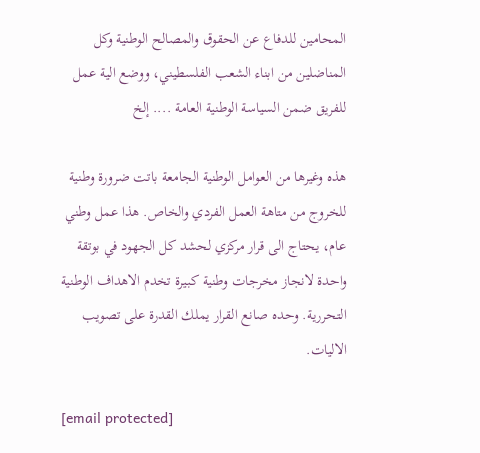المحامين للدفاع عن الحقوق والمصالح الوطنية وكل المناضلين من ابناء الشعب الفلسطيني، ووضع الية عمل للفريق ضمن السياسة الوطنية العامة .... إلخ

هذه وغيرها من العوامل الوطنية الجامعة باتت ضرورة وطنية للخروج من متاهة العمل الفردي والخاص. هذا عمل وطني عام، يحتاج الى قرار مركزي لحشد كل الجهود في بوتقة واحدة لانجاز مخرجات وطنية كبيرة تخدم الاهداف الوطنية التحررية. وحده صانع القرار يملك القدرة على تصويب الاليات.

[email protected]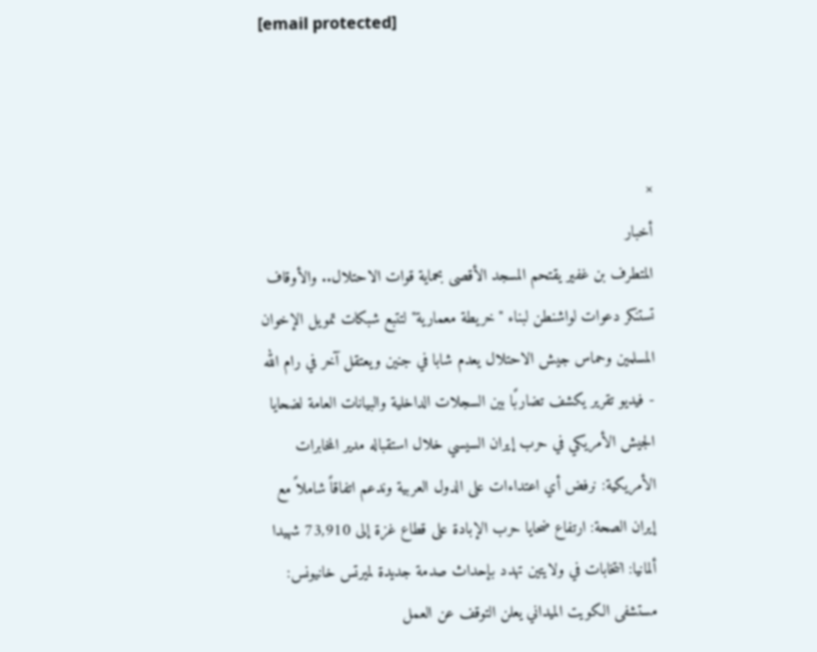[email protected]



×
أخبار
المتطرف بن غفير يقتحم المسجد الأقصى بحماية قوات الاحتلال.. والأوقاف تستنكر دعوات لواشنطن لبناء "خريطة معمارية" لتتبع شبكات تمويل الإخوان المسلمين وحماس جيش الاحتلال يعدم شابا في جنين ويعتقل آخر في رام الله - فيديو تقرير يكشف تضاربًا بين السجلات الداخلية والبيانات العامة لضحايا الجيش الأمريكي في حرب إيران السيسي خلال استقباله مدير المخابرات الأمريكية: نرفض أي اعتداءات على الدول العربية وندعم اتفاقاً شاملاً مع إيران الصحة: ارتفاع ضحايا حرب الإبادة على قطاع غزة إلى 73,910 شهيدا ألمانيا: انتخابات في ولايتين تهدد بإحداث صدمة جديدة لميرتس خانيونس: مستشفى الكويت الميداني يعلن التوقف عن العمل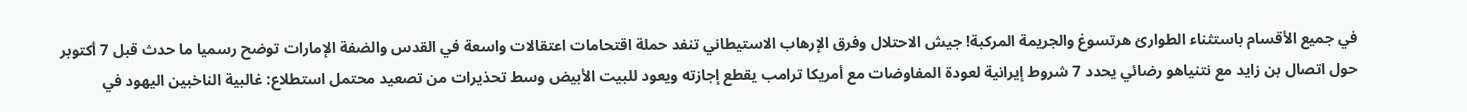في جميع الأقسام باستثناء الطوارئ هرتسوغ والجريمة المركبة! جيش الاحتلال وفرق الإرهاب الاستيطاني تنفد حملة اقتحامات اعتقالات واسعة في القدس والضفة الإمارات توضح رسميا ما حدث قبل 7 أكتوبر حول اتصال بن زايد مع نتنياهو رضائي يحدد 7 شروط إيرانية لعودة المفاوضات مع أمريكا ترامب يقطع إجازته ويعود للبيت الأبيض وسط تحذيرات من تصعيد محتمل استطلاع: غالبية الناخبين اليهود في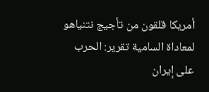أمريكا قلقون من تأجيج نتنياهو لمعاداة السامية تقرير: الحرب على إيران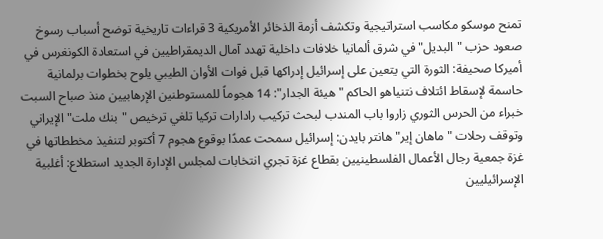تمنح موسكو مكاسب استراتيجية وتكشف أزمة الذخائر الأمريكية 3 قراءات تاريخية توضح أسباب رسوخ صعود حزب "البديل" في شرق ألمانيا خلافات داخلية تهدد آمال الديمقراطيين في استعادة الكونغرس في أميركا صحيفة: الثورة التي يتعين على إسرائيل إدراكها قبل فوات الأوان الطيبي يلوح بخطوات برلمانية حاسمة لإسقاط ائتلاف نتنياهو الحاكم "هيئة الجدار": 14 هجوماً للمستوطنين الإرهابيين منذ صباح السبت خبراء من الحرس الثوري زاروا باب المندب لبحث تركيب رادارات تركيا تلغي ترخيص "بنك ملت" الإيراني وتوقف رحلات "ماهان إير" هانتر بايدن: إسرائيل سمحت عمدًا بوقوع هجوم 7 أكتوبر لتنفيذ مخططاتها في غزة جمعية رجال الأعمال الفلسطينيين بقطاع غزة تجري انتخابات لمجلس الإدارة الجديد استطلاع: أغلبية الإسرائيليين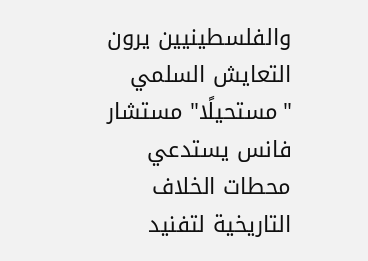والفلسطينيين يرون التعايش السلمي "مستحيلًا" مستشار فانس يستدعي محطات الخلاف التاريخية لتفنيد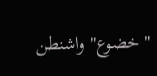"خضوع" واشنطن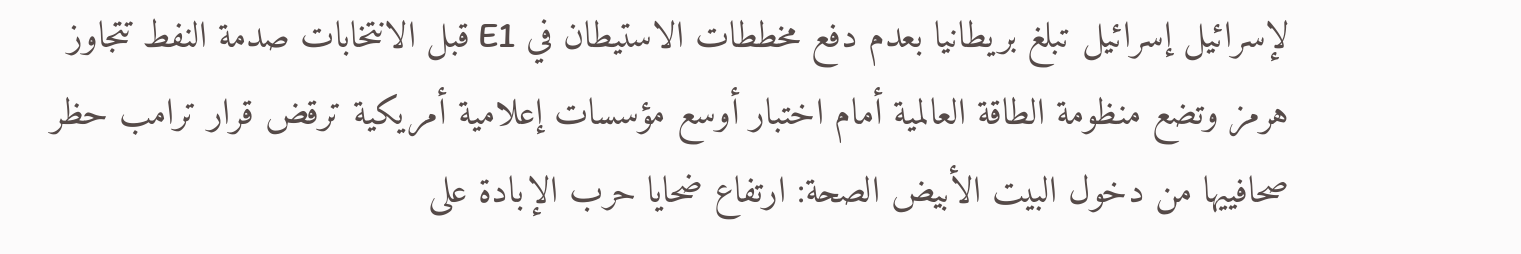لإسرائيل إسرائيل تبلغ بريطانيا بعدم دفع مخططات الاستيطان في E1 قبل الانتخابات صدمة النفط تتجاوز هرمز وتضع منظومة الطاقة العالمية أمام اختبار أوسع مؤسسات إعلامية أمريكية ترقض قرار ترامب حظر صحافييها من دخول البيت الأبيض الصحة: ارتفاع ضحايا حرب الإبادة على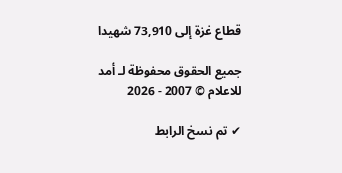قطاع غزة إلى 73,910 شهيدا

جميع الحقوق محفوظة لـ أمد للاعلام © 2007 - 2026

✔ تم نسخ الرابط